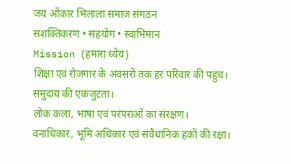जय ओंकार भिलाला समाज संगठन
सशक्तिकरण • सहयोग • स्वाभिमान
Mission (हमारा ध्येय)
शिक्षा एवं रोजगार के अवसरों तक हर परिवार की पहुंच।
समुदाय की एकजुटता।
लोक कला, भाषा एवं परंपराओं का संरक्षण।
वनाधिकार, भूमि अधिकार एवं संवैधानिक हकों की रक्षा।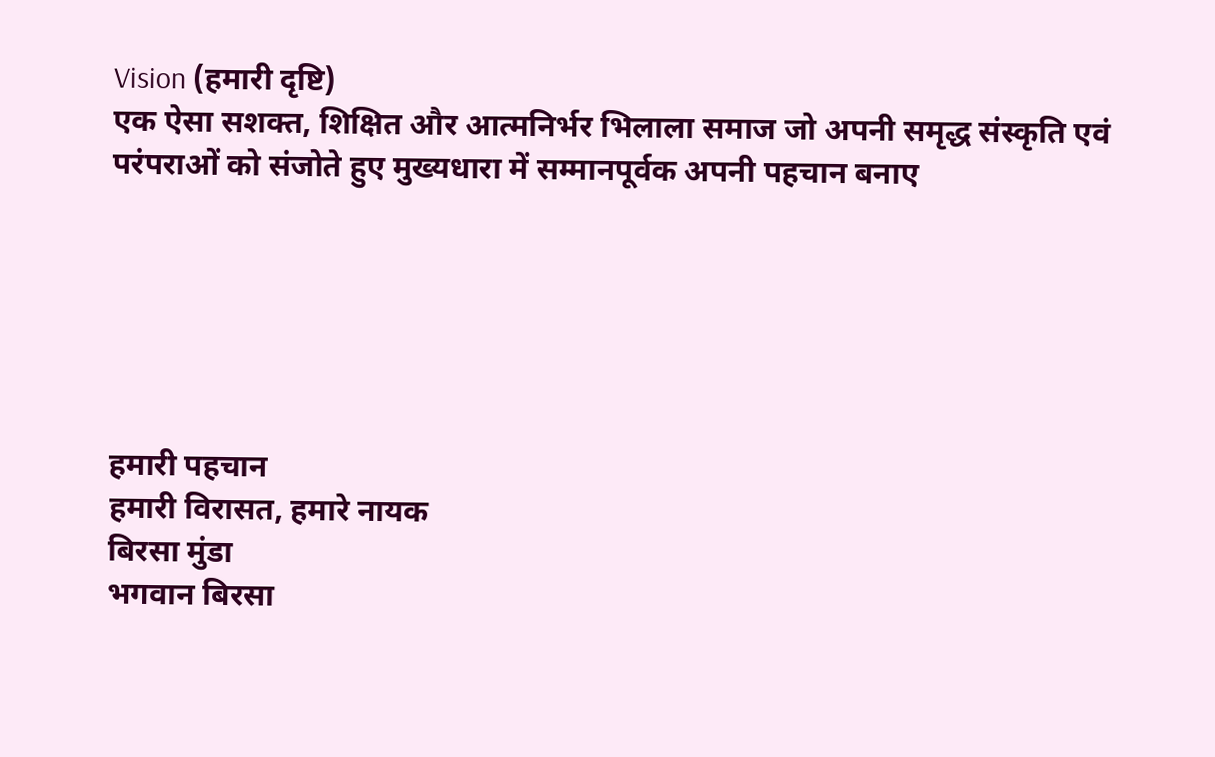Vision (हमारी दृष्टि)
एक ऐसा सशक्त, शिक्षित और आत्मनिर्भर भिलाला समाज जो अपनी समृद्ध संस्कृति एवं परंपराओं को संजोते हुए मुख्यधारा में सम्मानपूर्वक अपनी पहचान बनाए






हमारी पहचान
हमारी विरासत, हमारे नायक
बिरसा मुंडा
भगवान बिरसा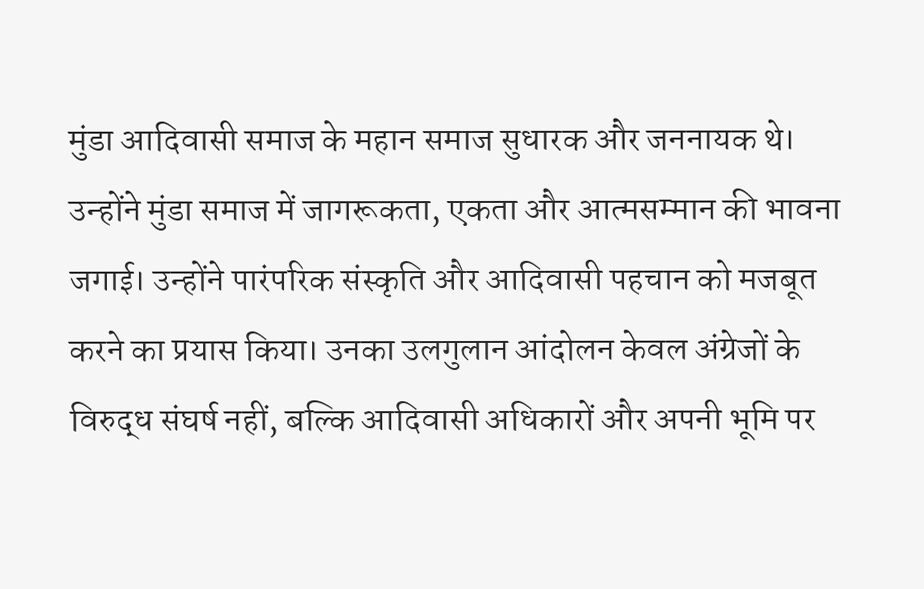मुंडा आदिवासी समाज के महान समाज सुधारक और जननायक थे। उन्होंने मुंडा समाज में जागरूकता, एकता और आत्मसम्मान की भावना जगाई। उन्होंने पारंपरिक संस्कृति और आदिवासी पहचान को मजबूत करने का प्रयास किया। उनका उलगुलान आंदोलन केवल अंग्रेजों के विरुद्ध संघर्ष नहीं, बल्कि आदिवासी अधिकारों और अपनी भूमि पर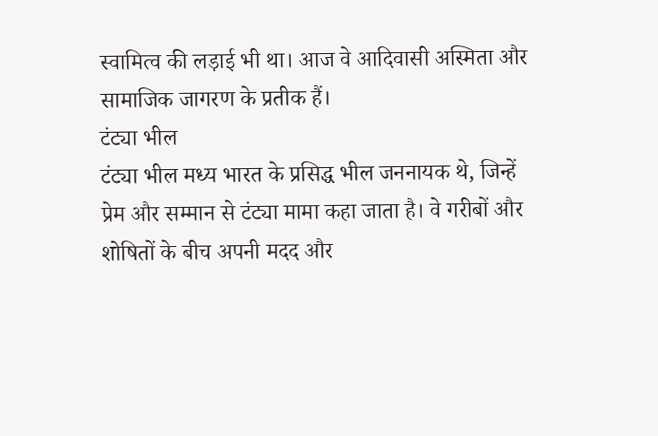स्वामित्व की लड़ाई भी था। आज वे आदिवासी अस्मिता और सामाजिक जागरण के प्रतीक हैं।
टंट्या भील
टंट्या भील मध्य भारत के प्रसिद्ध भील जननायक थे, जिन्हें प्रेम और सम्मान से टंट्या मामा कहा जाता है। वे गरीबों और शोषितों के बीच अपनी मदद और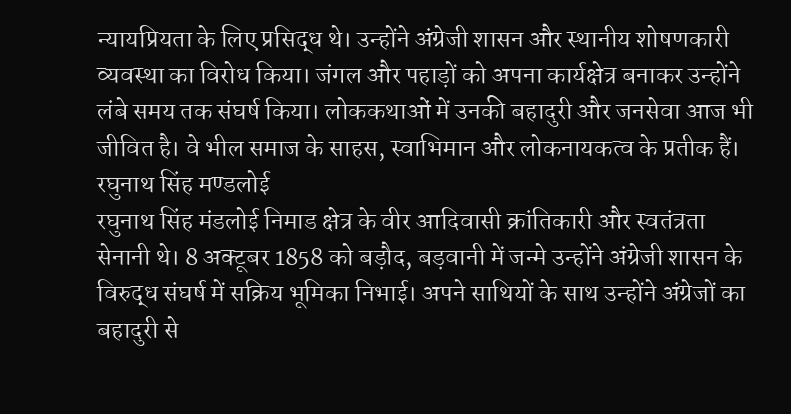न्यायप्रियता के लिए प्रसिद्ध थे। उन्होंने अंग्रेजी शासन और स्थानीय शोषणकारी व्यवस्था का विरोध किया। जंगल और पहाड़ों को अपना कार्यक्षेत्र बनाकर उन्होंने लंबे समय तक संघर्ष किया। लोककथाओं में उनकी बहादुरी और जनसेवा आज भी जीवित है। वे भील समाज के साहस, स्वाभिमान और लोकनायकत्व के प्रतीक हैं।
रघुनाथ सिंह मण्डलोई
रघुनाथ सिंह मंडलोई निमाड क्षेत्र के वीर आदिवासी क्रांतिकारी और स्वतंत्रता सेनानी थे। 8 अक्टूबर 1858 को बड़ौद, बड़वानी में जन्मे उन्होंने अंग्रेजी शासन के विरुद्ध संघर्ष में सक्रिय भूमिका निभाई। अपने साथियों के साथ उन्होंने अंग्रेजों का बहादुरी से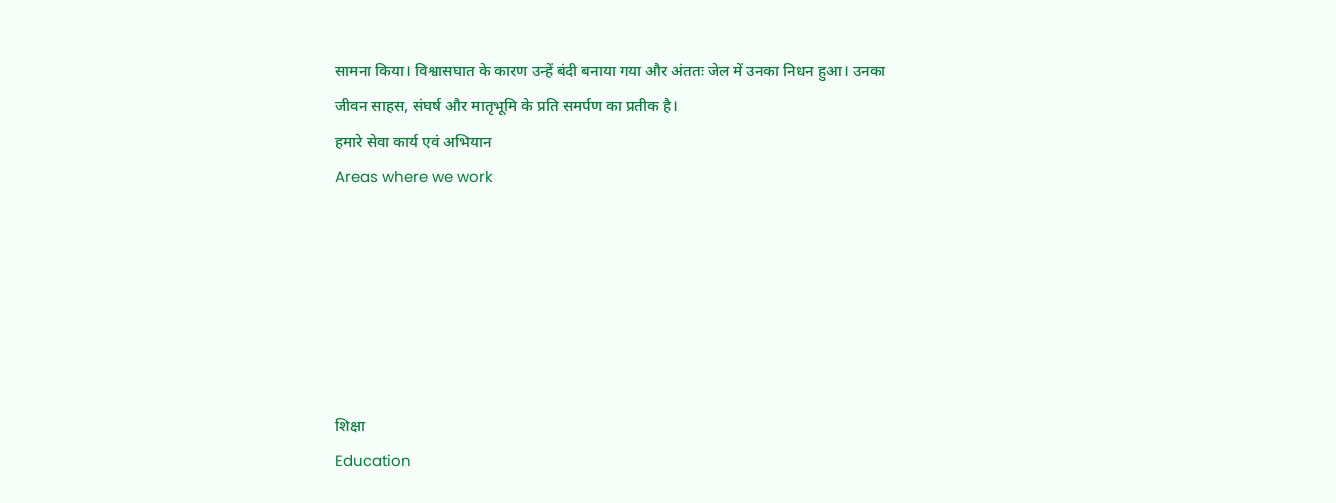सामना किया। विश्वासघात के कारण उन्हें बंदी बनाया गया और अंततः जेल में उनका निधन हुआ। उनका जीवन साहस, संघर्ष और मातृभूमि के प्रति समर्पण का प्रतीक है।
हमारे सेवा कार्य एवं अभियान
Areas where we work






शिक्षा
Education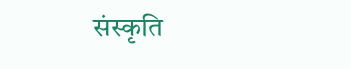संस्कृति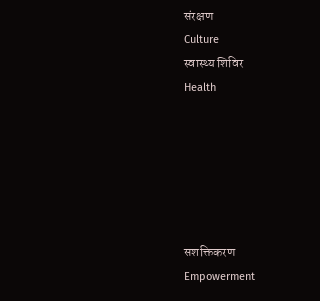संरक्षण
Culture
स्वास्थ्य शिविर
Health






सशक्तिकरण
Empowerment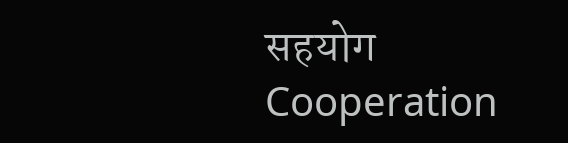सहयोग
Cooperation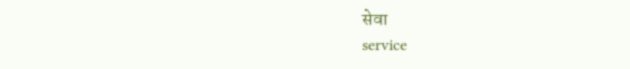सेवा
service